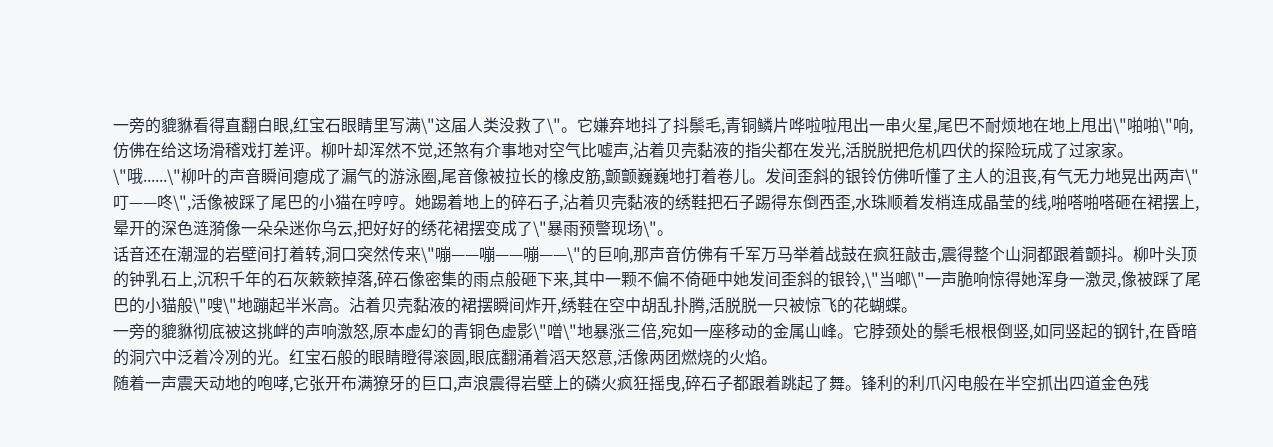一旁的貔貅看得直翻白眼,红宝石眼睛里写满\"这届人类没救了\"。它嫌弃地抖了抖鬃毛,青铜鳞片哗啦啦甩出一串火星,尾巴不耐烦地在地上甩出\"啪啪\"响,仿佛在给这场滑稽戏打差评。柳叶却浑然不觉,还煞有介事地对空气比嘘声,沾着贝壳黏液的指尖都在发光,活脱脱把危机四伏的探险玩成了过家家。
\"哦......\"柳叶的声音瞬间瘪成了漏气的游泳圈,尾音像被拉长的橡皮筋,颤颤巍巍地打着卷儿。发间歪斜的银铃仿佛听懂了主人的沮丧,有气无力地晃出两声\"叮——咚\",活像被踩了尾巴的小猫在哼哼。她踢着地上的碎石子,沾着贝壳黏液的绣鞋把石子踢得东倒西歪,水珠顺着发梢连成晶莹的线,啪嗒啪嗒砸在裙摆上,晕开的深色涟漪像一朵朵迷你乌云,把好好的绣花裙摆变成了\"暴雨预警现场\"。
话音还在潮湿的岩壁间打着转,洞口突然传来\"嘣——嘣——嘣——\"的巨响,那声音仿佛有千军万马举着战鼓在疯狂敲击,震得整个山洞都跟着颤抖。柳叶头顶的钟乳石上,沉积千年的石灰簌簌掉落,碎石像密集的雨点般砸下来,其中一颗不偏不倚砸中她发间歪斜的银铃,\"当啷\"一声脆响惊得她浑身一激灵,像被踩了尾巴的小猫般\"嗖\"地蹦起半米高。沾着贝壳黏液的裙摆瞬间炸开,绣鞋在空中胡乱扑腾,活脱脱一只被惊飞的花蝴蝶。
一旁的貔貅彻底被这挑衅的声响激怒,原本虚幻的青铜色虚影\"噌\"地暴涨三倍,宛如一座移动的金属山峰。它脖颈处的鬃毛根根倒竖,如同竖起的钢针,在昏暗的洞穴中泛着冷冽的光。红宝石般的眼睛瞪得滚圆,眼底翻涌着滔天怒意,活像两团燃烧的火焰。
随着一声震天动地的咆哮,它张开布满獠牙的巨口,声浪震得岩壁上的磷火疯狂摇曳,碎石子都跟着跳起了舞。锋利的利爪闪电般在半空抓出四道金色残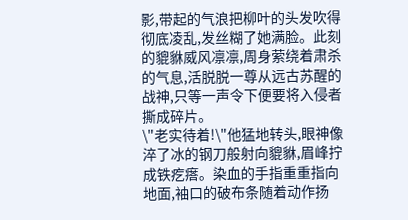影,带起的气浪把柳叶的头发吹得彻底凌乱,发丝糊了她满脸。此刻的貔貅威风凛凛,周身萦绕着肃杀的气息,活脱脱一尊从远古苏醒的战神,只等一声令下便要将入侵者撕成碎片。
\"老实待着!\"他猛地转头,眼神像淬了冰的钢刀般射向貔貅,眉峰拧成铁疙瘩。染血的手指重重指向地面,袖口的破布条随着动作扬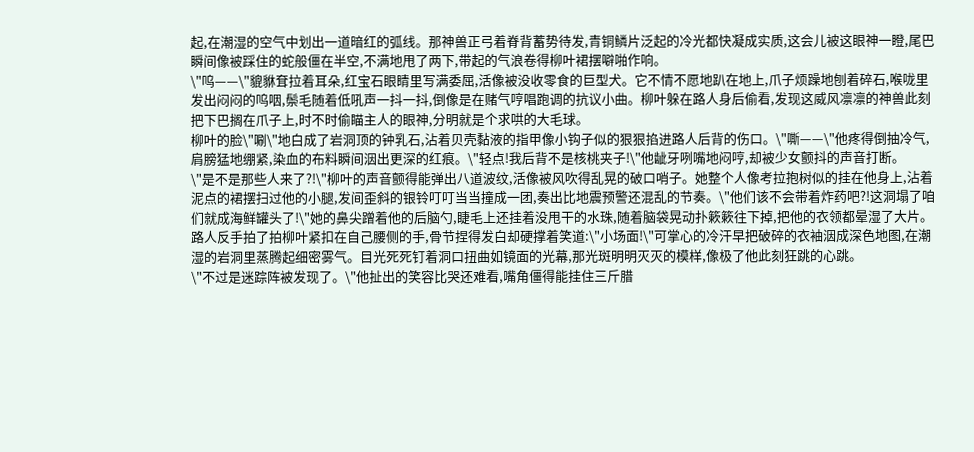起,在潮湿的空气中划出一道暗红的弧线。那神兽正弓着脊背蓄势待发,青铜鳞片泛起的冷光都快凝成实质,这会儿被这眼神一瞪,尾巴瞬间像被踩住的蛇般僵在半空,不满地甩了两下,带起的气浪卷得柳叶裙摆噼啪作响。
\"呜——\"貔貅耷拉着耳朵,红宝石眼睛里写满委屈,活像被没收零食的巨型犬。它不情不愿地趴在地上,爪子烦躁地刨着碎石,喉咙里发出闷闷的呜咽,鬃毛随着低吼声一抖一抖,倒像是在赌气哼唱跑调的抗议小曲。柳叶躲在路人身后偷看,发现这威风凛凛的神兽此刻把下巴搁在爪子上,时不时偷瞄主人的眼神,分明就是个求哄的大毛球。
柳叶的脸\"唰\"地白成了岩洞顶的钟乳石,沾着贝壳黏液的指甲像小钩子似的狠狠掐进路人后背的伤口。\"嘶——\"他疼得倒抽冷气,肩膀猛地绷紧,染血的布料瞬间洇出更深的红痕。\"轻点!我后背不是核桃夹子!\"他龇牙咧嘴地闷哼,却被少女颤抖的声音打断。
\"是不是那些人来了?!\"柳叶的声音颤得能弹出八道波纹,活像被风吹得乱晃的破口哨子。她整个人像考拉抱树似的挂在他身上,沾着泥点的裙摆扫过他的小腿,发间歪斜的银铃叮叮当当撞成一团,奏出比地震预警还混乱的节奏。\"他们该不会带着炸药吧?!这洞塌了咱们就成海鲜罐头了!\"她的鼻尖蹭着他的后脑勺,睫毛上还挂着没甩干的水珠,随着脑袋晃动扑簌簌往下掉,把他的衣领都晕湿了大片。
路人反手拍了拍柳叶紧扣在自己腰侧的手,骨节捏得发白却硬撑着笑道:\"小场面!\"可掌心的冷汗早把破碎的衣袖洇成深色地图,在潮湿的岩洞里蒸腾起细密雾气。目光死死钉着洞口扭曲如镜面的光幕,那光斑明明灭灭的模样,像极了他此刻狂跳的心跳。
\"不过是迷踪阵被发现了。\"他扯出的笑容比哭还难看,嘴角僵得能挂住三斤腊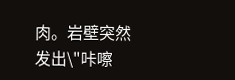肉。岩壁突然发出\"咔嚓